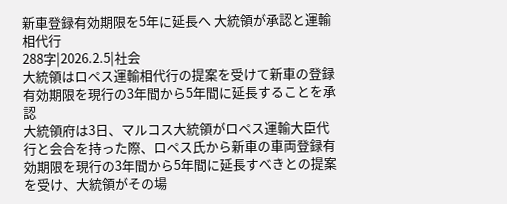新車登録有効期限を5年に延長へ 大統領が承認と運輸相代行
288字|2026.2.5|社会
大統領はロペス運輸相代行の提案を受けて新車の登録有効期限を現行の3年間から5年間に延長することを承認
大統領府は3日、マルコス大統領がロペス運輸大臣代行と会合を持った際、ロペス氏から新車の車両登録有効期限を現行の3年間から5年間に延長すべきとの提案を受け、大統領がその場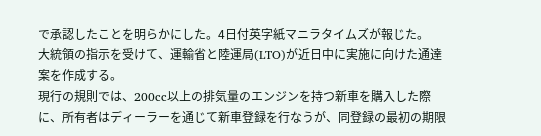で承認したことを明らかにした。4日付英字紙マニラタイムズが報じた。
大統領の指示を受けて、運輸省と陸運局(LTO)が近日中に実施に向けた通達案を作成する。
現行の規則では、200cc以上の排気量のエンジンを持つ新車を購入した際に、所有者はディーラーを通じて新車登録を行なうが、同登録の最初の期限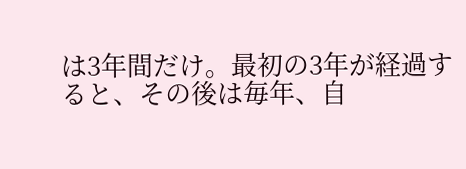は3年間だけ。最初の3年が経過すると、その後は毎年、自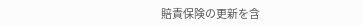賠責保険の更新を含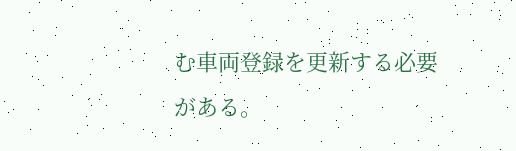む車両登録を更新する必要がある。